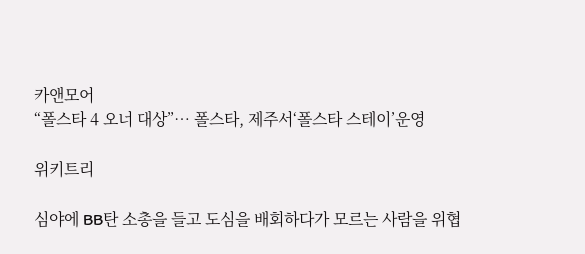카앤모어
“폴스타 4 오너 대상”… 폴스타, 제주서‘폴스타 스테이’운영

위키트리

심야에 BB탄 소총을 들고 도심을 배회하다가 모르는 사람을 위협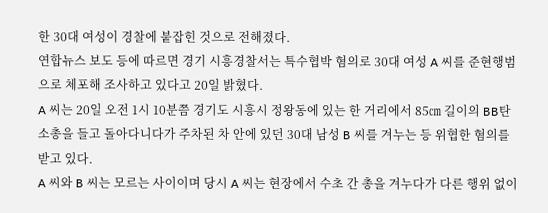한 30대 여성이 경찰에 붙잡힌 것으로 전해졌다.
연합뉴스 보도 등에 따르면 경기 시흥경찰서는 특수협박 혐의로 30대 여성 A 씨를 준현행범으로 체포해 조사하고 있다고 20일 밝혔다.
A 씨는 20일 오전 1시 10분쯤 경기도 시흥시 정왕동에 있는 한 거리에서 85㎝ 길이의 BB탄 소총을 들고 돌아다니다가 주차된 차 안에 있던 30대 남성 B 씨를 겨누는 등 위협한 혐의를 받고 있다.
A 씨와 B 씨는 모르는 사이이며 당시 A 씨는 현장에서 수초 간 총을 겨누다가 다른 행위 없이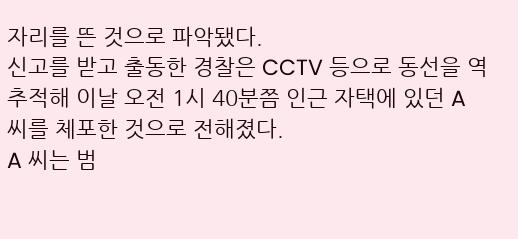자리를 뜬 것으로 파악됐다.
신고를 받고 출동한 경찰은 CCTV 등으로 동선을 역추적해 이날 오전 1시 40분쯤 인근 자택에 있던 A 씨를 체포한 것으로 전해졌다.
A 씨는 범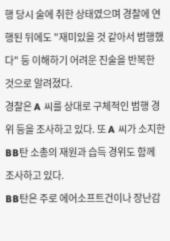행 당시 술에 취한 상태였으며 경찰에 연행된 뒤에도 "재미있을 것 같아서 범행했다" 등 이해하기 어려운 진술을 반복한 것으로 알려졌다.
경찰은 A 씨를 상대로 구체적인 범행 경위 등을 조사하고 있다. 또 A 씨가 소지한 BB탄 소총의 재원과 습득 경위도 함께 조사하고 있다.
BB탄은 주로 에어소프트건이나 장난감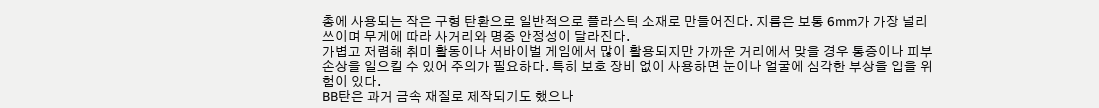총에 사용되는 작은 구형 탄환으로 일반적으로 플라스틱 소재로 만들어진다. 지름은 보통 6mm가 가장 널리 쓰이며 무게에 따라 사거리와 명중 안정성이 달라진다.
가볍고 저렴해 취미 활동이나 서바이벌 게임에서 많이 활용되지만 가까운 거리에서 맞을 경우 통증이나 피부 손상을 일으킬 수 있어 주의가 필요하다. 특히 보호 장비 없이 사용하면 눈이나 얼굴에 심각한 부상을 입을 위험이 있다.
BB탄은 과거 금속 재질로 제작되기도 했으나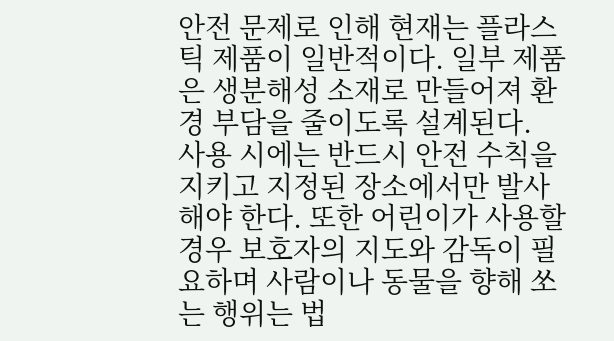안전 문제로 인해 현재는 플라스틱 제품이 일반적이다. 일부 제품은 생분해성 소재로 만들어져 환경 부담을 줄이도록 설계된다.
사용 시에는 반드시 안전 수칙을 지키고 지정된 장소에서만 발사해야 한다. 또한 어린이가 사용할 경우 보호자의 지도와 감독이 필요하며 사람이나 동물을 향해 쏘는 행위는 법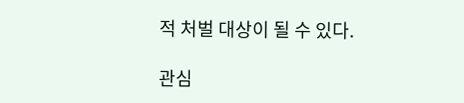적 처벌 대상이 될 수 있다.

관심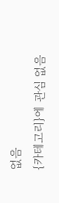없음
{카테고리}에 관심 없음